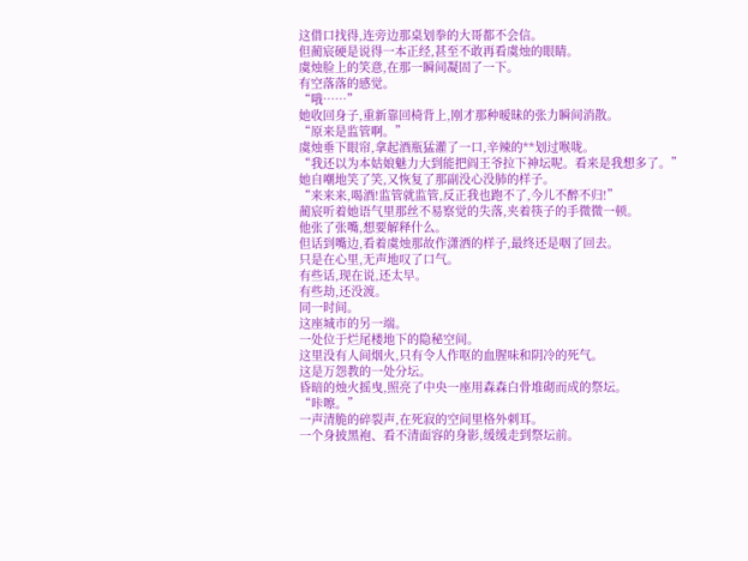这借口找得,连旁边那桌划拳的大哥都不会信。
但蔺宸硬是说得一本正经,甚至不敢再看虞烛的眼睛。
虞烛脸上的笑意,在那一瞬间凝固了一下。
有空落落的感觉。
“哦……”
她收回身子,重新靠回椅背上,刚才那种暧昧的张力瞬间消散。
“原来是监管啊。”
虞烛垂下眼帘,拿起酒瓶猛灌了一口,辛辣的**划过喉咙。
“我还以为本姑娘魅力大到能把阎王爷拉下神坛呢。看来是我想多了。”
她自嘲地笑了笑,又恢复了那副没心没肺的样子。
“来来来,喝酒!监管就监管,反正我也跑不了,今儿不醉不归!”
蔺宸听着她语气里那丝不易察觉的失落,夹着筷子的手微微一顿。
他张了张嘴,想要解释什么。
但话到嘴边,看着虞烛那故作潇洒的样子,最终还是咽了回去。
只是在心里,无声地叹了口气。
有些话,现在说,还太早。
有些劫,还没渡。
同一时间。
这座城市的另一端。
一处位于烂尾楼地下的隐秘空间。
这里没有人间烟火,只有令人作呕的血腥味和阴冷的死气。
这是万怨教的一处分坛。
昏暗的烛火摇曳,照亮了中央一座用森森白骨堆砌而成的祭坛。
“咔嚓。”
一声清脆的碎裂声,在死寂的空间里格外刺耳。
一个身披黑袍、看不清面容的身影,缓缓走到祭坛前。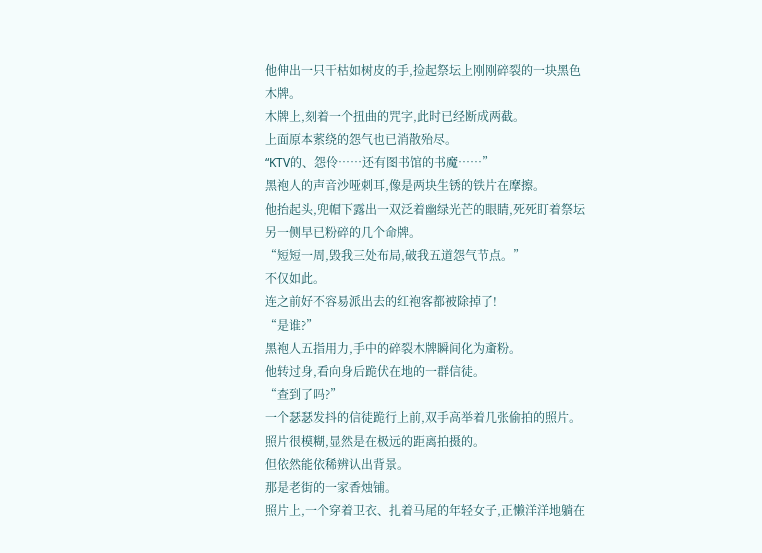他伸出一只干枯如树皮的手,捡起祭坛上刚刚碎裂的一块黑色木牌。
木牌上,刻着一个扭曲的咒字,此时已经断成两截。
上面原本萦绕的怨气也已消散殆尽。
“KTV的、怨伶……还有图书馆的书魔……”
黑袍人的声音沙哑刺耳,像是两块生锈的铁片在摩擦。
他抬起头,兜帽下露出一双泛着幽绿光芒的眼睛,死死盯着祭坛另一侧早已粉碎的几个命牌。
“短短一周,毁我三处布局,破我五道怨气节点。”
不仅如此。
连之前好不容易派出去的红袍客都被除掉了!
“是谁?”
黑袍人五指用力,手中的碎裂木牌瞬间化为齑粉。
他转过身,看向身后跪伏在地的一群信徒。
“查到了吗?”
一个瑟瑟发抖的信徒跪行上前,双手高举着几张偷拍的照片。
照片很模糊,显然是在极远的距离拍摄的。
但依然能依稀辨认出背景。
那是老街的一家香烛铺。
照片上,一个穿着卫衣、扎着马尾的年轻女子,正懒洋洋地躺在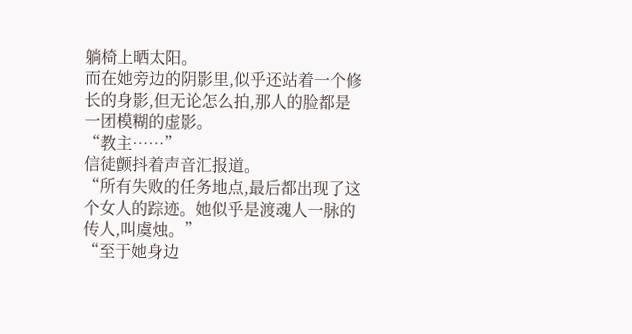躺椅上晒太阳。
而在她旁边的阴影里,似乎还站着一个修长的身影,但无论怎么拍,那人的脸都是一团模糊的虚影。
“教主……”
信徒颤抖着声音汇报道。
“所有失败的任务地点,最后都出现了这个女人的踪迹。她似乎是渡魂人一脉的传人,叫虞烛。”
“至于她身边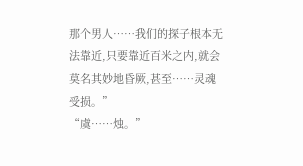那个男人……我们的探子根本无法靠近,只要靠近百米之内,就会莫名其妙地昏厥,甚至……灵魂受损。”
“虞……烛。”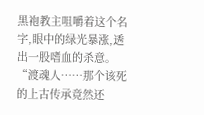黑袍教主咀嚼着这个名字,眼中的绿光暴涨,透出一股嗜血的杀意。
“渡魂人……那个该死的上古传承竟然还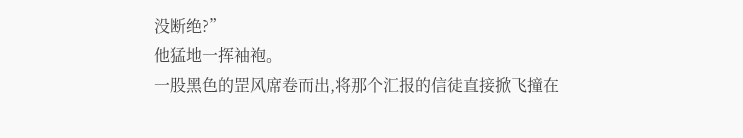没断绝?”
他猛地一挥袖袍。
一股黑色的罡风席卷而出,将那个汇报的信徒直接掀飞撞在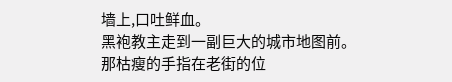墙上,口吐鲜血。
黑袍教主走到一副巨大的城市地图前。
那枯瘦的手指在老街的位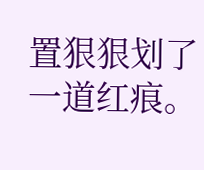置狠狠划了一道红痕。